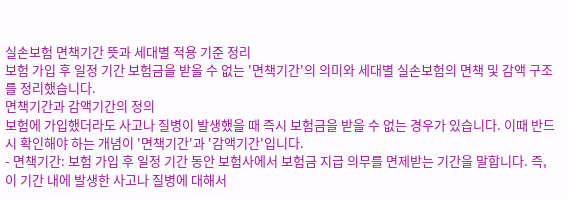실손보험 면책기간 뜻과 세대별 적용 기준 정리
보험 가입 후 일정 기간 보험금을 받을 수 없는 '면책기간'의 의미와 세대별 실손보험의 면책 및 감액 구조를 정리했습니다.
면책기간과 감액기간의 정의
보험에 가입했더라도 사고나 질병이 발생했을 때 즉시 보험금을 받을 수 없는 경우가 있습니다. 이때 반드시 확인해야 하는 개념이 '면책기간'과 '감액기간'입니다.
- 면책기간: 보험 가입 후 일정 기간 동안 보험사에서 보험금 지급 의무를 면제받는 기간을 말합니다. 즉, 이 기간 내에 발생한 사고나 질병에 대해서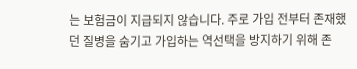는 보험금이 지급되지 않습니다. 주로 가입 전부터 존재했던 질병을 숨기고 가입하는 역선택을 방지하기 위해 존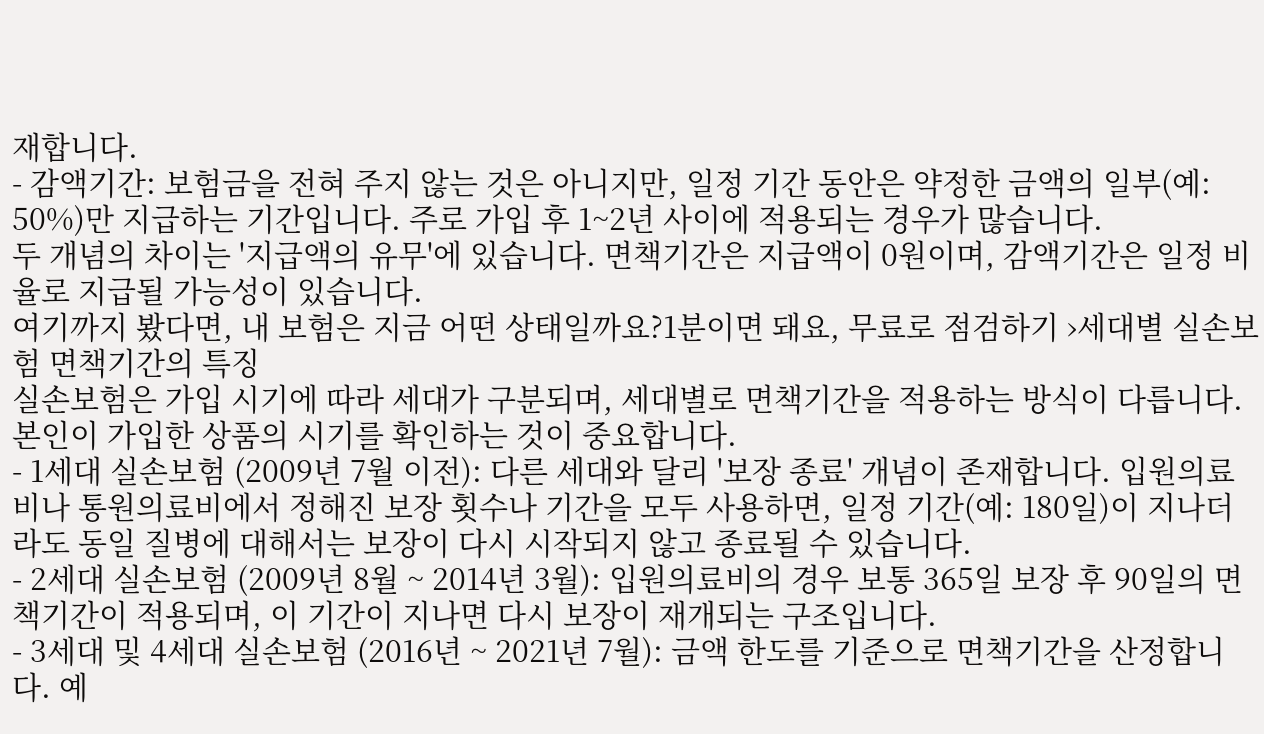재합니다.
- 감액기간: 보험금을 전혀 주지 않는 것은 아니지만, 일정 기간 동안은 약정한 금액의 일부(예: 50%)만 지급하는 기간입니다. 주로 가입 후 1~2년 사이에 적용되는 경우가 많습니다.
두 개념의 차이는 '지급액의 유무'에 있습니다. 면책기간은 지급액이 0원이며, 감액기간은 일정 비율로 지급될 가능성이 있습니다.
여기까지 봤다면, 내 보험은 지금 어떤 상태일까요?1분이면 돼요, 무료로 점검하기 ›세대별 실손보험 면책기간의 특징
실손보험은 가입 시기에 따라 세대가 구분되며, 세대별로 면책기간을 적용하는 방식이 다릅니다. 본인이 가입한 상품의 시기를 확인하는 것이 중요합니다.
- 1세대 실손보험 (2009년 7월 이전): 다른 세대와 달리 '보장 종료' 개념이 존재합니다. 입원의료비나 통원의료비에서 정해진 보장 횟수나 기간을 모두 사용하면, 일정 기간(예: 180일)이 지나더라도 동일 질병에 대해서는 보장이 다시 시작되지 않고 종료될 수 있습니다.
- 2세대 실손보험 (2009년 8월 ~ 2014년 3월): 입원의료비의 경우 보통 365일 보장 후 90일의 면책기간이 적용되며, 이 기간이 지나면 다시 보장이 재개되는 구조입니다.
- 3세대 및 4세대 실손보험 (2016년 ~ 2021년 7월): 금액 한도를 기준으로 면책기간을 산정합니다. 예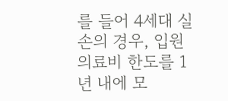를 들어 4세대 실손의 경우, 입원의료비 한도를 1년 내에 모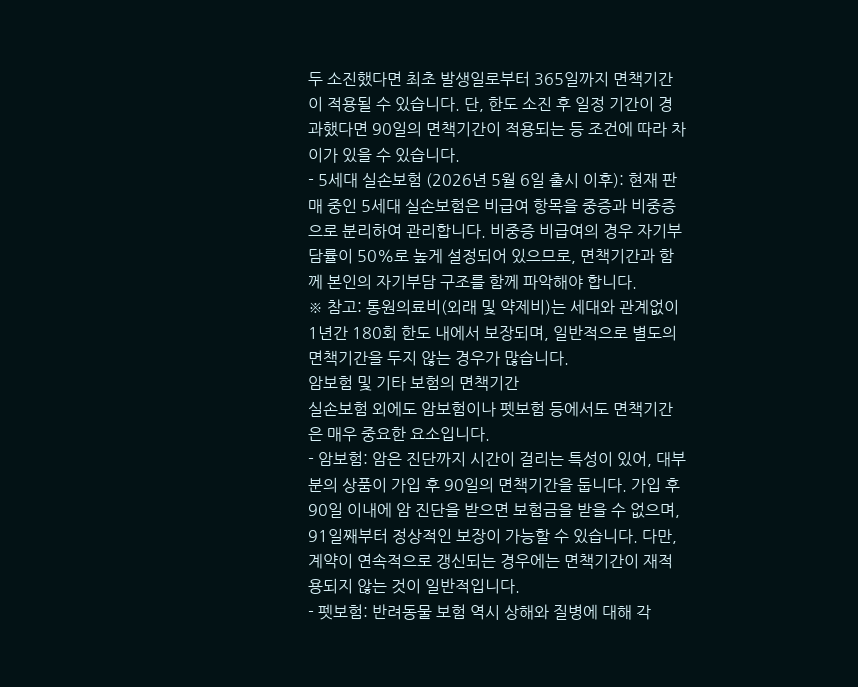두 소진했다면 최초 발생일로부터 365일까지 면책기간이 적용될 수 있습니다. 단, 한도 소진 후 일정 기간이 경과했다면 90일의 면책기간이 적용되는 등 조건에 따라 차이가 있을 수 있습니다.
- 5세대 실손보험 (2026년 5월 6일 출시 이후): 현재 판매 중인 5세대 실손보험은 비급여 항목을 중증과 비중증으로 분리하여 관리합니다. 비중증 비급여의 경우 자기부담률이 50%로 높게 설정되어 있으므로, 면책기간과 함께 본인의 자기부담 구조를 함께 파악해야 합니다.
※ 참고: 통원의료비(외래 및 약제비)는 세대와 관계없이 1년간 180회 한도 내에서 보장되며, 일반적으로 별도의 면책기간을 두지 않는 경우가 많습니다.
암보험 및 기타 보험의 면책기간
실손보험 외에도 암보험이나 펫보험 등에서도 면책기간은 매우 중요한 요소입니다.
- 암보험: 암은 진단까지 시간이 걸리는 특성이 있어, 대부분의 상품이 가입 후 90일의 면책기간을 둡니다. 가입 후 90일 이내에 암 진단을 받으면 보험금을 받을 수 없으며, 91일째부터 정상적인 보장이 가능할 수 있습니다. 다만, 계약이 연속적으로 갱신되는 경우에는 면책기간이 재적용되지 않는 것이 일반적입니다.
- 펫보험: 반려동물 보험 역시 상해와 질병에 대해 각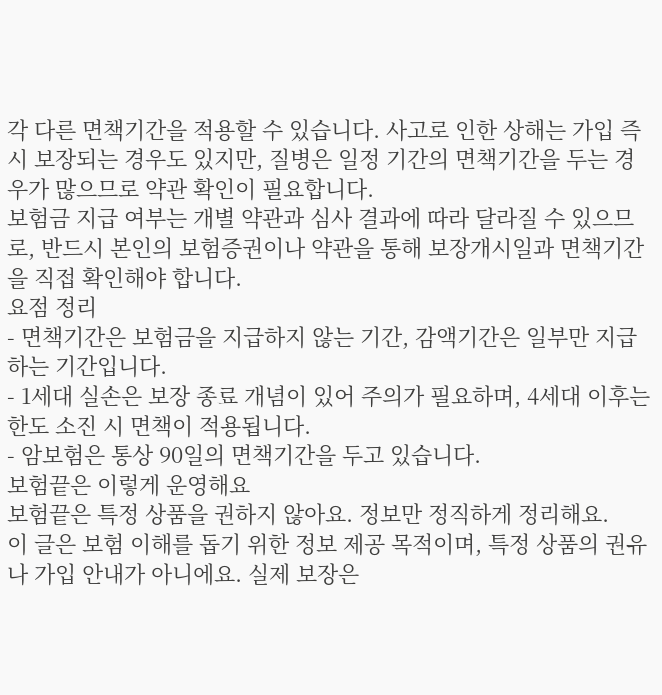각 다른 면책기간을 적용할 수 있습니다. 사고로 인한 상해는 가입 즉시 보장되는 경우도 있지만, 질병은 일정 기간의 면책기간을 두는 경우가 많으므로 약관 확인이 필요합니다.
보험금 지급 여부는 개별 약관과 심사 결과에 따라 달라질 수 있으므로, 반드시 본인의 보험증권이나 약관을 통해 보장개시일과 면책기간을 직접 확인해야 합니다.
요점 정리
- 면책기간은 보험금을 지급하지 않는 기간, 감액기간은 일부만 지급하는 기간입니다.
- 1세대 실손은 보장 종료 개념이 있어 주의가 필요하며, 4세대 이후는 한도 소진 시 면책이 적용됩니다.
- 암보험은 통상 90일의 면책기간을 두고 있습니다.
보험끝은 이렇게 운영해요
보험끝은 특정 상품을 권하지 않아요. 정보만 정직하게 정리해요.
이 글은 보험 이해를 돕기 위한 정보 제공 목적이며, 특정 상품의 권유나 가입 안내가 아니에요. 실제 보장은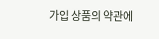가입 상품의 약관에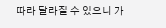따라 달라질 수 있으니 가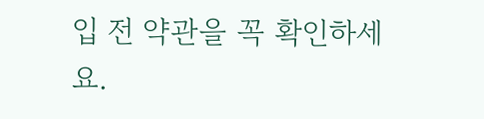입 전 약관을 꼭 확인하세요.